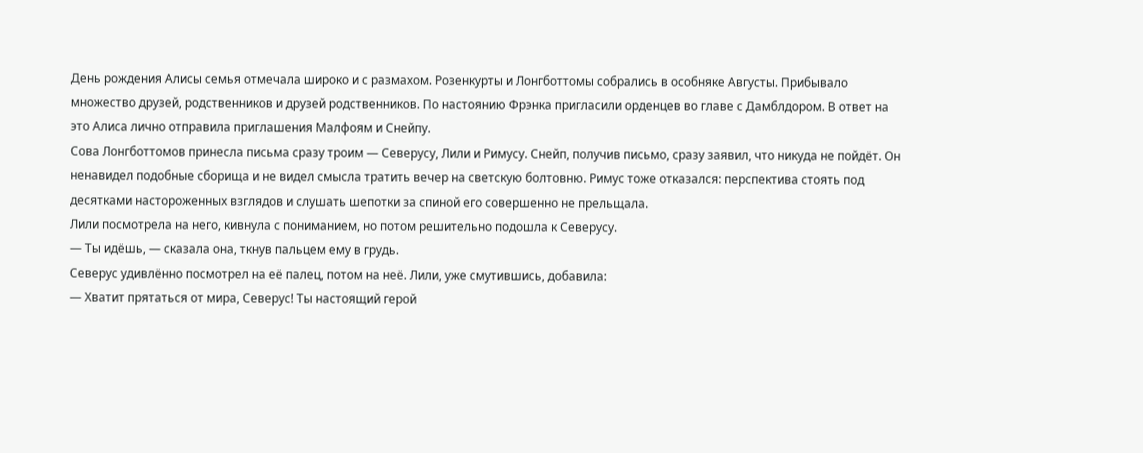День рождения Алисы семья отмечала широко и с размахом. Розенкурты и Лонгботтомы собрались в особняке Августы. Прибывало множество друзей, родственников и друзей родственников. По настоянию Фрэнка пригласили орденцев во главе с Дамблдором. В ответ на это Алиса лично отправила приглашения Малфоям и Снейпу.
Сова Лонгботтомов принесла письма сразу троим — Северусу, Лили и Римусу. Снейп, получив письмо, сразу заявил, что никуда не пойдёт. Он ненавидел подобные сборища и не видел смысла тратить вечер на светскую болтовню. Римус тоже отказался: перспектива стоять под десятками настороженных взглядов и слушать шепотки за спиной его совершенно не прельщала.
Лили посмотрела на него, кивнула с пониманием, но потом решительно подошла к Северусу.
— Ты идёшь, — сказала она, ткнув пальцем ему в грудь.
Северус удивлённо посмотрел на её палец, потом на неё. Лили, уже смутившись, добавила:
— Хватит прятаться от мира, Северус! Ты настоящий герой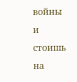войны и стоишь на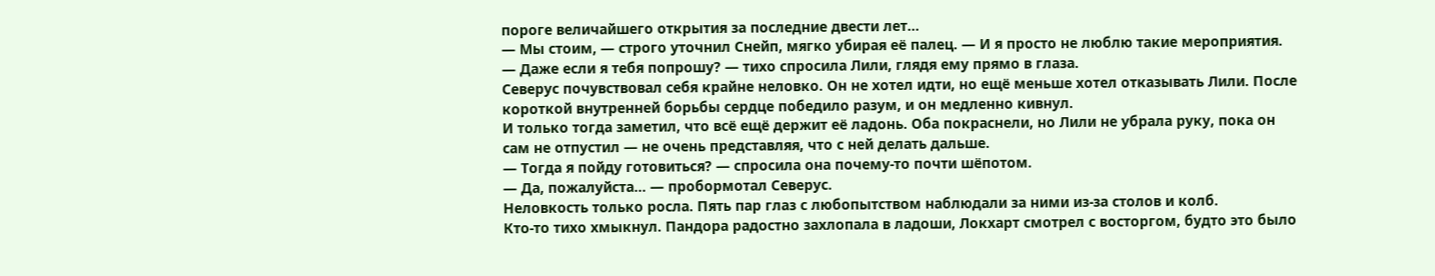пороге величайшего открытия за последние двести лет…
— Мы стоим, — строго уточнил Снейп, мягко убирая её палец. — И я просто не люблю такие мероприятия.
— Даже если я тебя попрошу? — тихо спросила Лили, глядя ему прямо в глаза.
Северус почувствовал себя крайне неловко. Он не хотел идти, но ещё меньше хотел отказывать Лили. После короткой внутренней борьбы сердце победило разум, и он медленно кивнул.
И только тогда заметил, что всё ещё держит её ладонь. Оба покраснели, но Лили не убрала руку, пока он сам не отпустил — не очень представляя, что с ней делать дальше.
— Тогда я пойду готовиться? — спросила она почему‑то почти шёпотом.
— Да, пожалуйста… — пробормотал Северус.
Неловкость только росла. Пять пар глаз с любопытством наблюдали за ними из‑за столов и колб.
Кто‑то тихо хмыкнул. Пандора радостно захлопала в ладоши, Локхарт смотрел с восторгом, будто это было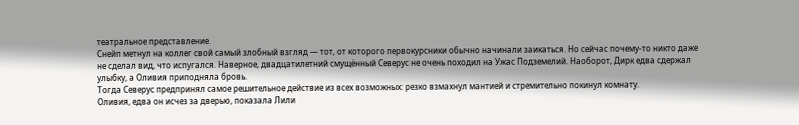театральное представление.
Снейп метнул на коллег свой самый злобный взгляд — тот, от которого первокурсники обычно начинали заикаться. Но сейчас почему‑то никто даже не сделал вид, что испугался. Наверное, двадцатилетний смущённый Северус не очень походил на Ужас Подземелий. Наоборот, Дирк едва сдержал улыбку, а Оливия приподняла бровь.
Тогда Северус предпринял самое решительное действие из всех возможных: резко взмахнул мантией и стремительно покинул комнату.
Оливия, едва он исчез за дверью, показала Лили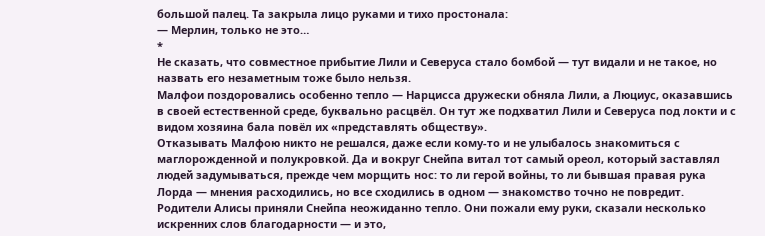большой палец. Та закрыла лицо руками и тихо простонала:
— Мерлин, только не это…
*
Не сказать, что совместное прибытие Лили и Северуса стало бомбой — тут видали и не такое, но назвать его незаметным тоже было нельзя.
Малфои поздоровались особенно тепло — Нарцисса дружески обняла Лили, а Люциус, оказавшись в своей естественной среде, буквально расцвёл. Он тут же подхватил Лили и Северуса под локти и с видом хозяина бала повёл их «представлять обществу».
Отказывать Малфою никто не решался, даже если кому‑то и не улыбалось знакомиться с маглорожденной и полукровкой. Да и вокруг Снейпа витал тот самый ореол, который заставлял людей задумываться, прежде чем морщить нос: то ли герой войны, то ли бывшая правая рука Лорда — мнения расходились, но все сходились в одном — знакомство точно не повредит.
Родители Алисы приняли Снейпа неожиданно тепло. Они пожали ему руки, сказали несколько искренних слов благодарности — и это,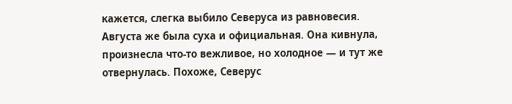кажется, слегка выбило Северуса из равновесия.
Августа же была суха и официальная. Она кивнула, произнесла что‑то вежливое, но холодное — и тут же отвернулась. Похоже, Северус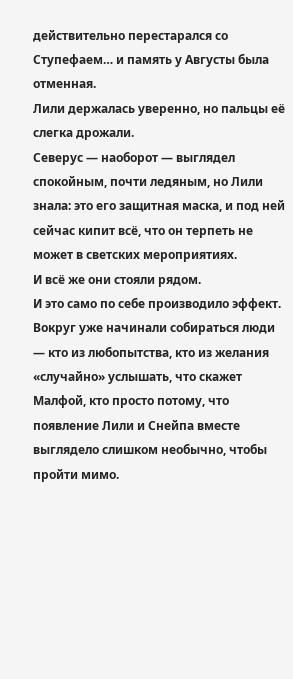действительно перестарался со Ступефаем… и память у Августы была отменная.
Лили держалась уверенно, но пальцы её слегка дрожали.
Северус — наоборот — выглядел спокойным, почти ледяным, но Лили знала: это его защитная маска, и под ней сейчас кипит всё, что он терпеть не может в светских мероприятиях.
И всё же они стояли рядом.
И это само по себе производило эффект.
Вокруг уже начинали собираться люди — кто из любопытства, кто из желания «случайно» услышать, что скажет Малфой, кто просто потому, что появление Лили и Снейпа вместе выглядело слишком необычно, чтобы пройти мимо.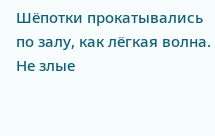Шёпотки прокатывались по залу, как лёгкая волна. Не злые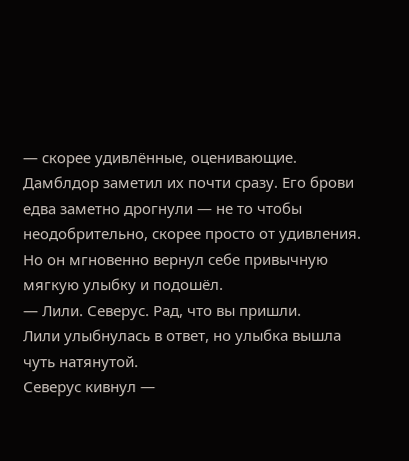— скорее удивлённые, оценивающие.
Дамблдор заметил их почти сразу. Его брови едва заметно дрогнули — не то чтобы неодобрительно, скорее просто от удивления. Но он мгновенно вернул себе привычную мягкую улыбку и подошёл.
— Лили. Северус. Рад, что вы пришли.
Лили улыбнулась в ответ, но улыбка вышла чуть натянутой.
Северус кивнул —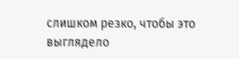слишком резко, чтобы это выглядело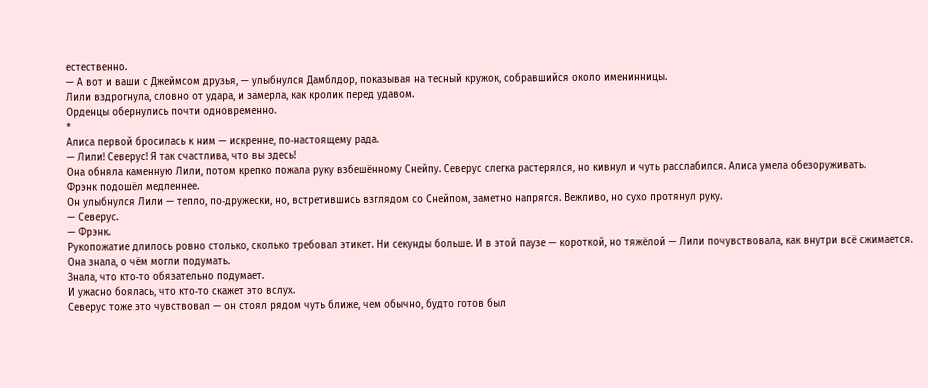естественно.
— А вот и ваши с Джеймсом друзья, — улыбнулся Дамблдор, показывая на тесный кружок, собравшийся около именинницы.
Лили вздрогнула, словно от удара, и замерла, как кролик перед удавом.
Орденцы обернулись почти одновременно.
*
Алиса первой бросилась к ним — искренне, по‑настоящему рада.
— Лили! Северус! Я так счастлива, что вы здесь!
Она обняла каменную Лили, потом крепко пожала руку взбешённому Снейпу. Северус слегка растерялся, но кивнул и чуть расслабился. Алиса умела обезоруживать.
Фрэнк подошёл медленнее.
Он улыбнулся Лили — тепло, по‑дружески, но, встретившись взглядом со Снейпом, заметно напрягся. Вежливо, но сухо протянул руку.
— Северус.
— Фрэнк.
Рукопожатие длилось ровно столько, сколько требовал этикет. Ни секунды больше. И в этой паузе — короткой, но тяжёлой — Лили почувствовала, как внутри всё сжимается.
Она знала, о чём могли подумать.
Знала, что кто‑то обязательно подумает.
И ужасно боялась, что кто‑то скажет это вслух.
Северус тоже это чувствовал — он стоял рядом чуть ближе, чем обычно, будто готов был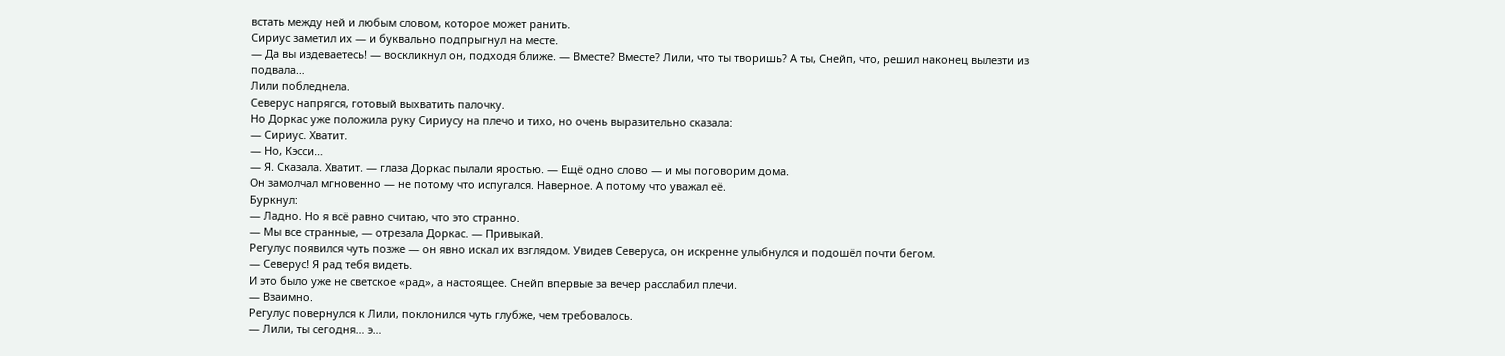встать между ней и любым словом, которое может ранить.
Сириус заметил их — и буквально подпрыгнул на месте.
— Да вы издеваетесь! — воскликнул он, подходя ближе. — Вместе? Вместе? Лили, что ты творишь? А ты, Снейп, что, решил наконец вылезти из подвала…
Лили побледнела.
Северус напрягся, готовый выхватить палочку.
Но Доркас уже положила руку Сириусу на плечо и тихо, но очень выразительно сказала:
— Сириус. Хватит.
— Но, Кэсси…
— Я. Сказала. Хватит. — глаза Доркас пылали яростью. — Ещё одно слово — и мы поговорим дома.
Он замолчал мгновенно — не потому что испугался. Наверное. А потому что уважал её.
Буркнул:
— Ладно. Но я всё равно считаю, что это странно.
— Мы все странные, — отрезала Доркас. — Привыкай.
Регулус появился чуть позже — он явно искал их взглядом. Увидев Северуса, он искренне улыбнулся и подошёл почти бегом.
— Северус! Я рад тебя видеть.
И это было уже не светское «рад», а настоящее. Снейп впервые за вечер расслабил плечи.
— Взаимно.
Регулус повернулся к Лили, поклонился чуть глубже, чем требовалось.
— Лили, ты сегодня… э…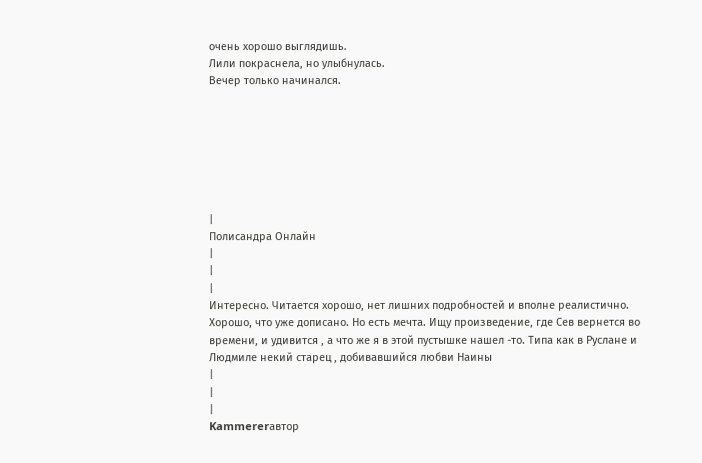очень хорошо выглядишь.
Лили покраснела, но улыбнулась.
Вечер только начинался.







|
Полисандра Онлайн
|
|
|
Интересно. Читается хорошо, нет лишних подробностей и вполне реалистично. Хорошо, что уже дописано. Но есть мечта. Ищу произведение, где Сев вернется во времени, и удивится , а что же я в этой пустышке нашел -то. Типа как в Руслане и Людмиле некий старец , добивавшийся любви Наины
|
|
|
Kammererавтор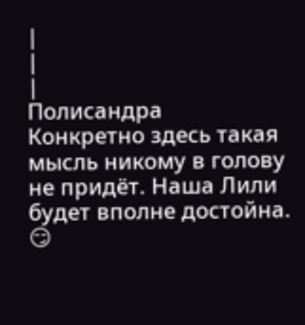|
|
|
Полисандра
Конкретно здесь такая мысль никому в голову не придёт. Наша Лили будет вполне достойна. 😏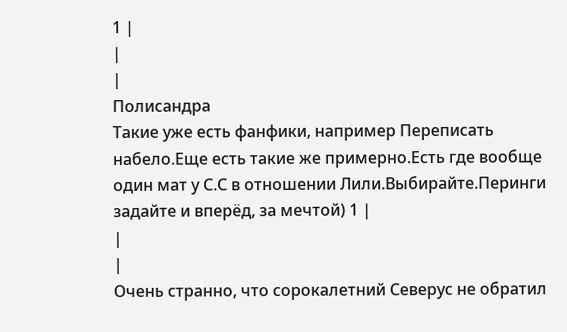1 |
|
|
Полисандра
Такие уже есть фанфики, например Переписать набело.Еще есть такие же примерно.Есть где вообще один мат у С.С в отношении Лили.Выбирайте.Перинги задайте и вперёд, за мечтой) 1 |
|
|
Очень странно, что сорокалетний Северус не обратил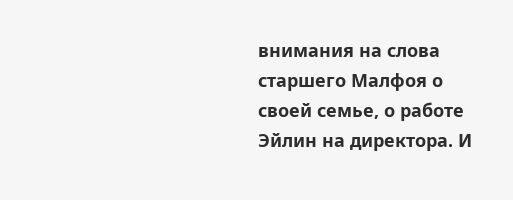внимания на слова старшего Малфоя о своей семье, о работе Эйлин на директора. И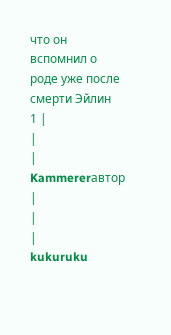что он вспомнил о роде уже после смерти Эйлин
1 |
|
|
Kammererавтор
|
|
|
kukuruku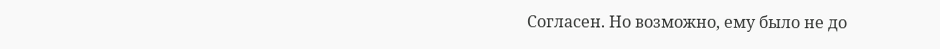Согласен. Но возможно, ему было не до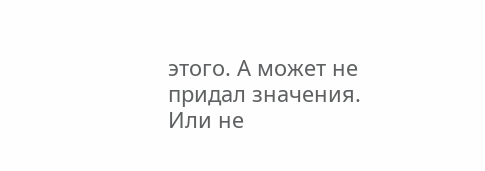этого. А может не придал значения. Или не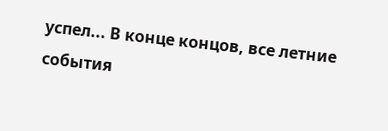успел... В конце концов, все летние события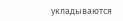укладываются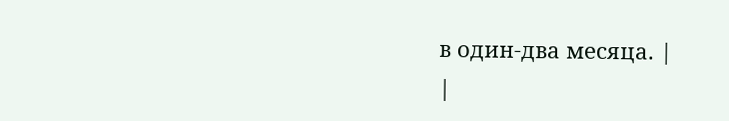в один-два месяца. |
|